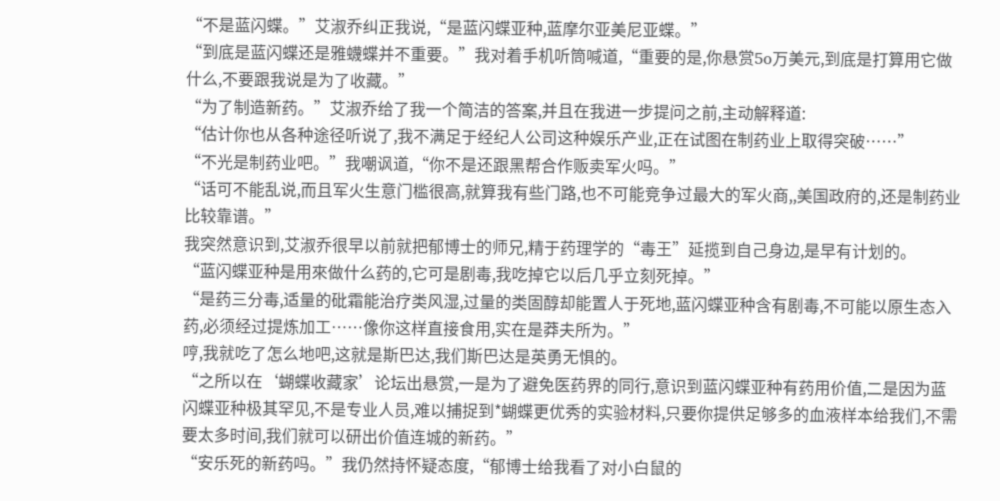“不是蓝闪蝶。”艾淑乔纠正我说,“是蓝闪蝶亚种,蓝摩尔亚美尼亚蝶。”
“到底是蓝闪蝶还是雅蠛蝶并不重要。”我对着手机听筒喊道,“重要的是,你悬赏5o万美元,到底是打算用它做什么,不要跟我说是为了收藏。”
“为了制造新药。”艾淑乔给了我一个简洁的答案,并且在我进一步提问之前,主动解释道:
“估计你也从各种途径听说了,我不满足于经纪人公司这种娱乐产业,正在试图在制药业上取得突破……”
“不光是制药业吧。”我嘲讽道,“你不是还跟黑帮合作贩卖军火吗。”
“话可不能乱说,而且军火生意门槛很高,就算我有些门路,也不可能竞争过最大的军火商,,美国政府的,还是制药业比较靠谱。”
我突然意识到,艾淑乔很早以前就把郁博士的师兄,精于药理学的“毒王”延揽到自己身边,是早有计划的。
“蓝闪蝶亚种是用來做什么药的,它可是剧毒,我吃掉它以后几乎立刻死掉。”
“是药三分毒,适量的砒霜能治疗类风湿,过量的类固醇却能置人于死地,蓝闪蝶亚种含有剧毒,不可能以原生态入药,必须经过提炼加工……像你这样直接食用,实在是莽夫所为。”
哼,我就吃了怎么地吧,这就是斯巴达,我们斯巴达是英勇无惧的。
“之所以在‘蝴蝶收藏家’论坛出悬赏,一是为了避免医药界的同行,意识到蓝闪蝶亚种有药用价值,二是因为蓝闪蝶亚种极其罕见,不是专业人员,难以捕捉到*蝴蝶更优秀的实验材料,只要你提供足够多的血液样本给我们,不需要太多时间,我们就可以研出价值连城的新药。”
“安乐死的新药吗。”我仍然持怀疑态度,“郁博士给我看了对小白鼠的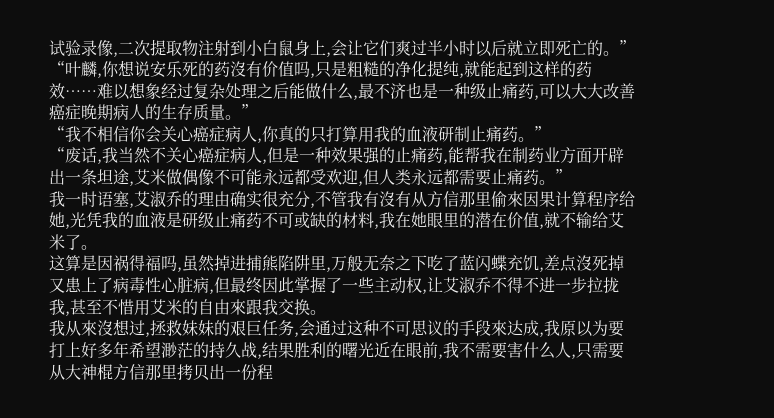试验录像,二次提取物注射到小白鼠身上,会让它们爽过半小时以后就立即死亡的。”
“叶麟,你想说安乐死的药沒有价值吗,只是粗糙的净化提纯,就能起到这样的药效……难以想象经过复杂处理之后能做什么,最不济也是一种级止痛药,可以大大改善癌症晚期病人的生存质量。”
“我不相信你会关心癌症病人,你真的只打算用我的血液研制止痛药。”
“废话,我当然不关心癌症病人,但是一种效果强的止痛药,能帮我在制药业方面开辟出一条坦途,艾米做偶像不可能永远都受欢迎,但人类永远都需要止痛药。”
我一时语塞,艾淑乔的理由确实很充分,不管我有沒有从方信那里偷來因果计算程序给她,光凭我的血液是研级止痛药不可或缺的材料,我在她眼里的潜在价值,就不输给艾米了。
这算是因祸得福吗,虽然掉进捕熊陷阱里,万般无奈之下吃了蓝闪蝶充饥,差点沒死掉又患上了病毒性心脏病,但最终因此掌握了一些主动权,让艾淑乔不得不进一步拉拢我,甚至不惜用艾米的自由來跟我交换。
我从來沒想过,拯救妹妹的艰巨任务,会通过这种不可思议的手段來达成,我原以为要打上好多年希望渺茫的持久战,结果胜利的曙光近在眼前,我不需要害什么人,只需要从大神棍方信那里拷贝出一份程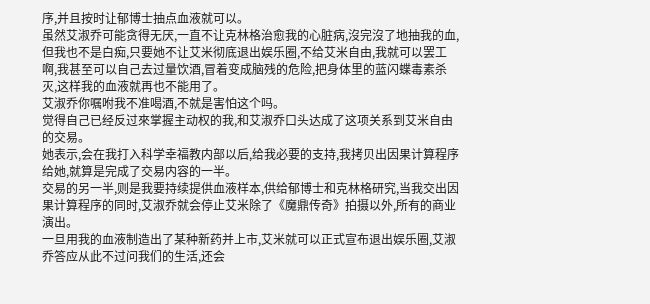序,并且按时让郁博士抽点血液就可以。
虽然艾淑乔可能贪得无厌,一直不让克林格治愈我的心脏病,沒完沒了地抽我的血,但我也不是白痴,只要她不让艾米彻底退出娱乐圈,不给艾米自由,我就可以罢工啊,我甚至可以自己去过量饮酒,冒着变成脑残的危险,把身体里的蓝闪蝶毒素杀灭,这样我的血液就再也不能用了。
艾淑乔你嘱咐我不准喝酒,不就是害怕这个吗。
觉得自己已经反过來掌握主动权的我,和艾淑乔口头达成了这项关系到艾米自由的交易。
她表示,会在我打入科学幸福教内部以后,给我必要的支持,我拷贝出因果计算程序给她,就算是完成了交易内容的一半。
交易的另一半,则是我要持续提供血液样本,供给郁博士和克林格研究,当我交出因果计算程序的同时,艾淑乔就会停止艾米除了《魔鼎传奇》拍摄以外,所有的商业演出。
一旦用我的血液制造出了某种新药并上市,艾米就可以正式宣布退出娱乐圈,艾淑乔答应从此不过问我们的生活,还会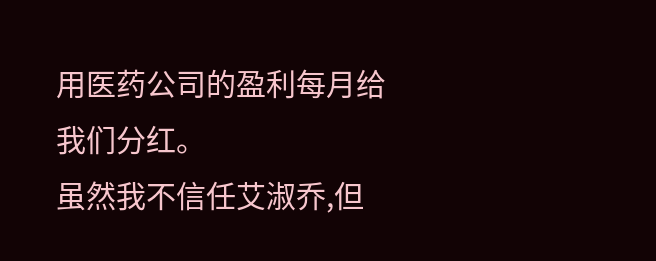用医药公司的盈利每月给我们分红。
虽然我不信任艾淑乔,但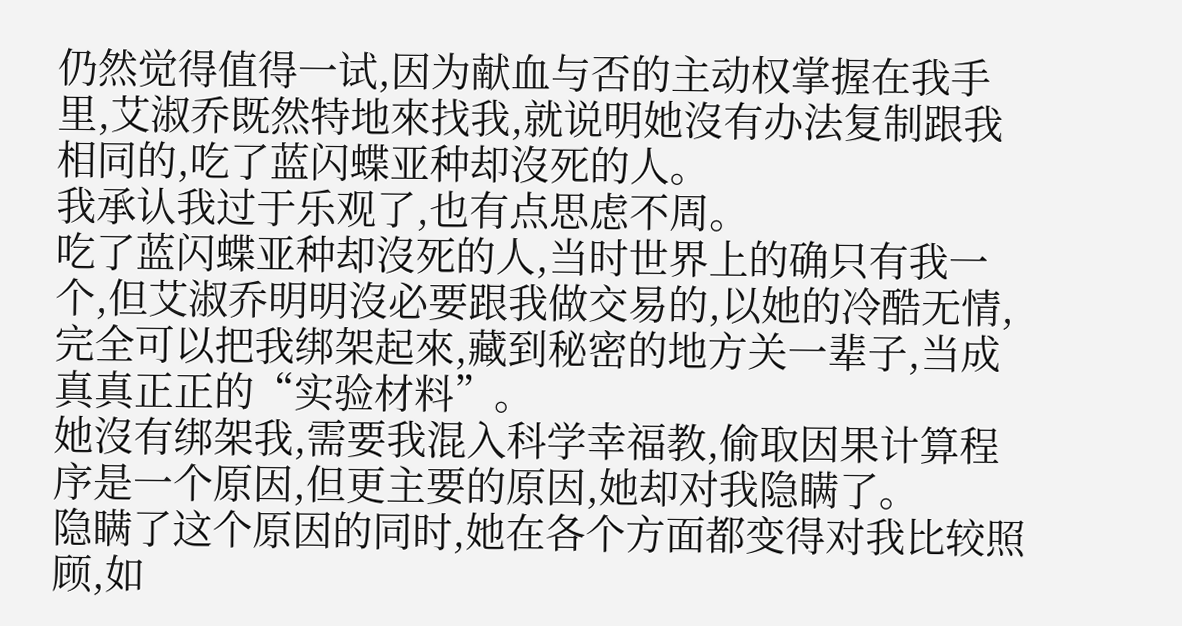仍然觉得值得一试,因为献血与否的主动权掌握在我手里,艾淑乔既然特地來找我,就说明她沒有办法复制跟我相同的,吃了蓝闪蝶亚种却沒死的人。
我承认我过于乐观了,也有点思虑不周。
吃了蓝闪蝶亚种却沒死的人,当时世界上的确只有我一个,但艾淑乔明明沒必要跟我做交易的,以她的冷酷无情,完全可以把我绑架起來,藏到秘密的地方关一辈子,当成真真正正的“实验材料”。
她沒有绑架我,需要我混入科学幸福教,偷取因果计算程序是一个原因,但更主要的原因,她却对我隐瞒了。
隐瞒了这个原因的同时,她在各个方面都变得对我比较照顾,如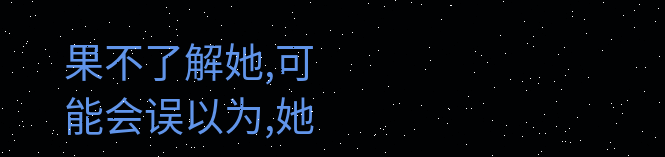果不了解她,可能会误以为,她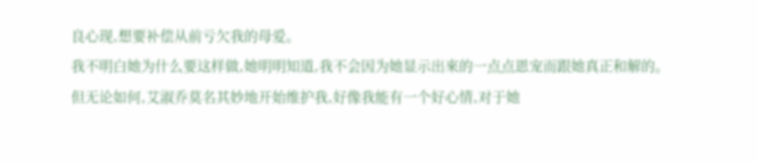良心现,想要补偿从前亏欠我的母爱。
我不明白她为什么要这样做,她明明知道,我不会因为她显示出來的一点点恩宠而跟她真正和解的。
但无论如何,艾淑乔莫名其妙地开始维护我,好像我能有一个好心情,对于她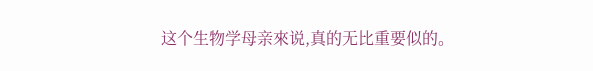这个生物学母亲來说,真的无比重要似的。